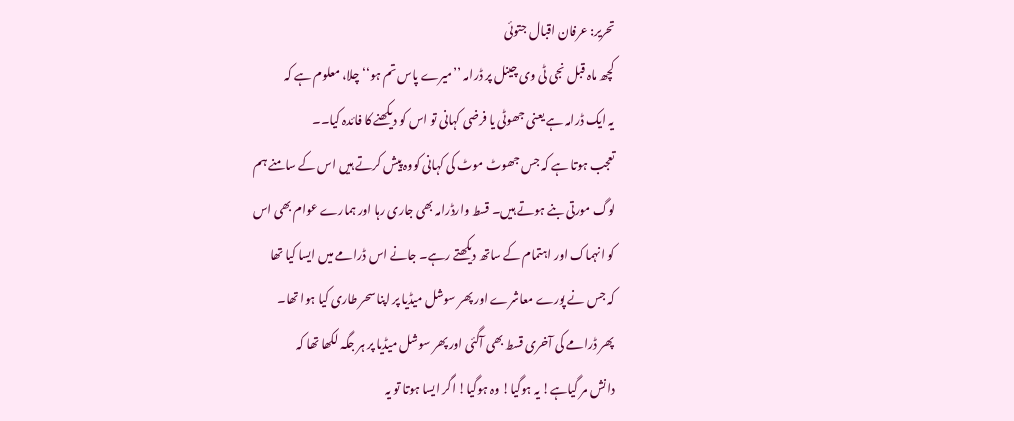تحریر: عرفان اقبال جتوئی
کچھ ماہ قبل نجی ٹی وی چینل پر ڈرامہ ’’میرے پاس تم ہو‘‘ چلا، معلوم ہے کہ
یہ ایک ڈرامہ ہے یعنی جھوٹی یا فرضی کہانی تو اس کو دیکھنے کا فائدہ کیا۔۔
تعجب ہوتا ہے کہ جس جھوٹ موٹ کی کہانی کووہ پیش کرتے ہیں اس کے سامنے ہم
لوگ مورتی بنے ہوتے ہیں۔ قسط وارڈرامہ بھی جاری رہا اور ہمارے عوام بھی اس
کو انہماک اور اہتمام کے ساتھ دیکھتے رہے۔ جانے اس ڈرامے میں ایسا کیا تھا
کہ جس نے پورے معاشرے اور پھر سوشل میڈیا پر اپنا سحر طاری کیا ہوا تھا۔
پھر ڈرامے کی آخری قسط بھی آگئی اور پھر سوشل میڈیا پر ہر جگہ لکھا تھا کہ
دانش مر گیاہے! یہ ہوگیا! وہ ہوگیا! اگر ایسا ہوتا تو یہ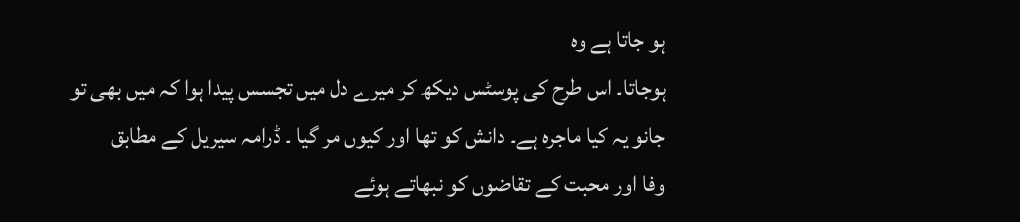ہو جاتا ہے وہ
ہوجاتا۔ اس طرح کی پوسٹس دیکھ کر میرے دل میں تجسس پیدا ہوا کہ میں بھی تو
جانو یہ کیا ماجرہ ہے۔ دانش کو تھا اور کیوں مر گیا ۔ ڈرامہ سیریل کے مطابق
وفا اور محبت کے تقاضوں کو نبھاتے ہوئے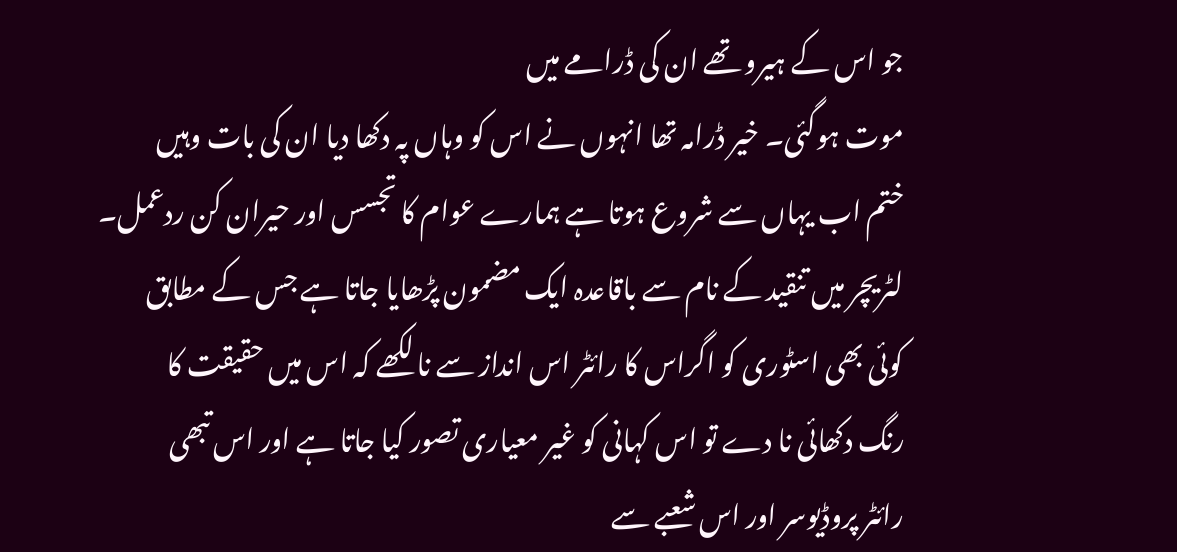جو اس کے ہیرو تھے ان کی ڈرامے میں
موت ہوگئی۔ خیر ڈرامہ تھا انہوں نے اس کو وہاں پہ دکھا دیا ان کی بات وہیں
ختم اب یہاں سے شروع ہوتا ہے ہمارے عوام کا تجسس اور حیران کن ردعمل۔
لٹریچر میں تنقید کے نام سے باقاعدہ ایک مضمون پڑھایا جاتا ہے جس کے مطابق
کوئی بھی اسٹوری کو اگراس کا رائٹر اس انداز سے نا لکھے کہ اس میں حقیقت کا
رنگ دکھائی نا دے تو اس کہانی کو غیر معیاری تصور کیا جاتا ہے اور اس تبھی
رائٹر پروڈیوسر اور اس شعبے سے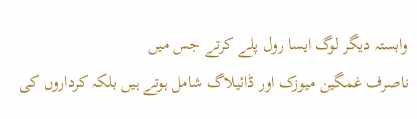وابستہ دیگر لوگ ایسا رول پلے کرتے جس میں
ناصرف غمگین میوزک اور ڈائیلاگ شامل ہوتے ہیں بلکہ کرداروں کی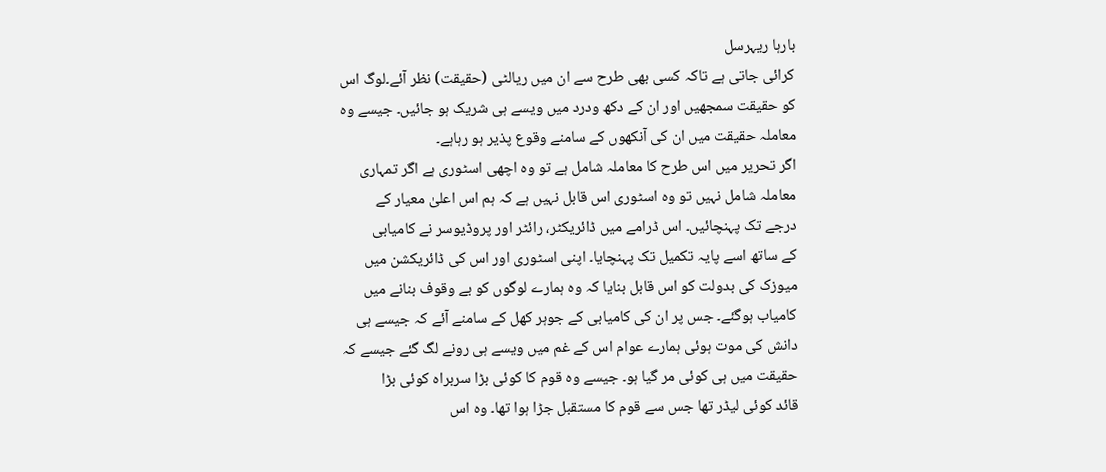بارہا ریہرسل
کرائی جاتی ہے تاکہ کسی بھی طرح سے ان میں ریالٹی (حقیقت) نظر آئے۔لوگ اس
کو حقیقت سمجھیں اور ان کے دکھ ودرد میں ویسے ہی شریک ہو جائیں۔ جیسے وہ
معاملہ حقیقت میں ان کی آنکھوں کے سامنے وقوع پذیر ہو رہاہے۔
اگر تحریر میں اس طرح کا معاملہ شامل ہے تو وہ اچھی اسٹوری ہے اگر تمہاری
معاملہ شامل نہیں تو وہ اسٹوری اس قابل نہیں ہے کہ ہم اس اعلیٰ معیار کے
درجے تک پہنچائیں۔ اس ڈرامے میں ڈائریکٹر، رائٹر اور پروڈیوسر نے کامیابی
کے ساتھ اسے پایہ تکمیل تک پہنچایا۔ اپنی اسٹوری اور اس کی ڈائریکشن میں
میوزک کی بدولت کو اس قابل بنایا کہ وہ ہمارے لوگوں کو بے وقوف بنانے میں
کامیاب ہوگئے۔ جس پر ان کی کامیابی کے جوہر کھل کے سامنے آئے کہ جیسے ہی
دانش کی موت ہوئی ہمارے عوام اس کے غم میں ویسے ہی رونے لگ گئے جیسے کہ
حقیقت میں ہی کوئی مر گیا ہو۔ جیسے وہ قوم کا کوئی بڑا سربراہ کوئی بڑا
قائد کوئی لیڈر تھا جس سے قوم کا مستقبل جڑا ہوا تھا۔ وہ اس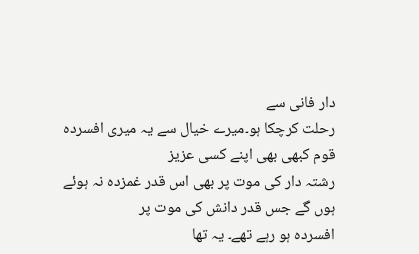دار فانی سے
رحلت کرچکا ہو۔میرے خیال سے یہ میری افسردہ قوم کبھی بھی اپنے کسی عزیز
رشتہ دار کی موت پر بھی اس قدر غمزدہ نہ ہوئے ہوں گے جس قدر دانش کی موت پر
افسردہ ہو رہے تھے۔ یہ تھا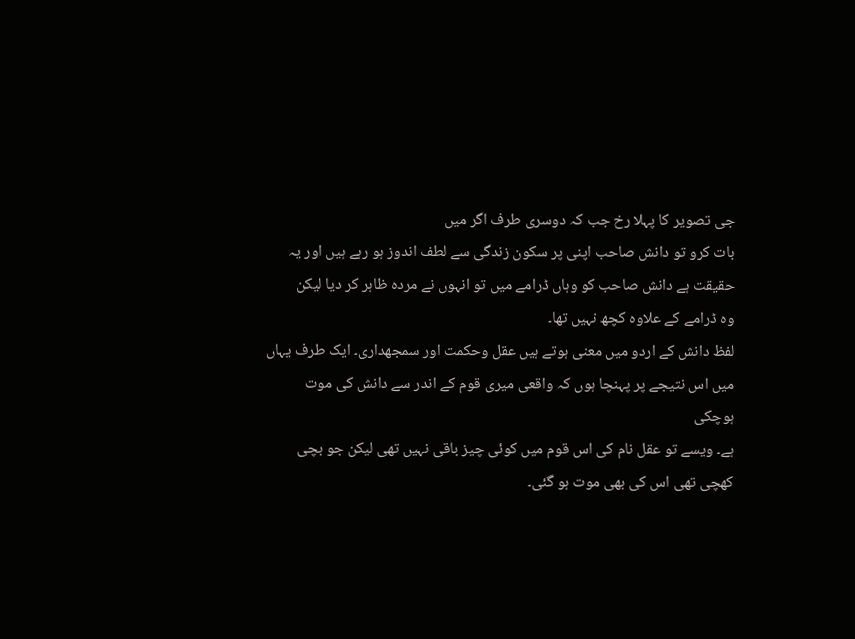جی تصویر کا پہلا رخ جب کہ دوسری طرف اگر میں
بات کرو تو دانش صاحب اپنی پر سکون زندگی سے لطف اندوز ہو رہے ہیں اور یہ
حقیقت ہے دانش صاحب کو وہاں ڈرامے میں تو انہوں نے مردہ ظاہر کر دیا لیکن
وہ ڈرامے کے علاوہ کچھ نہیں تھا۔
لفظ دانش کے اردو میں معنی ہوتے ہیں عقل وحکمت اور سمجھداری۔ ایک طرف یہاں
میں اس نتیجے پر پہنچا ہوں کہ واقعی میری قوم کے اندر سے دانش کی موت ہوچکی
ہے۔ ویسے تو عقل نام کی اس قوم میں کوئی چیز باقی نہیں تھی لیکن جو بچی
کھچی تھی اس کی بھی موت ہو گئی۔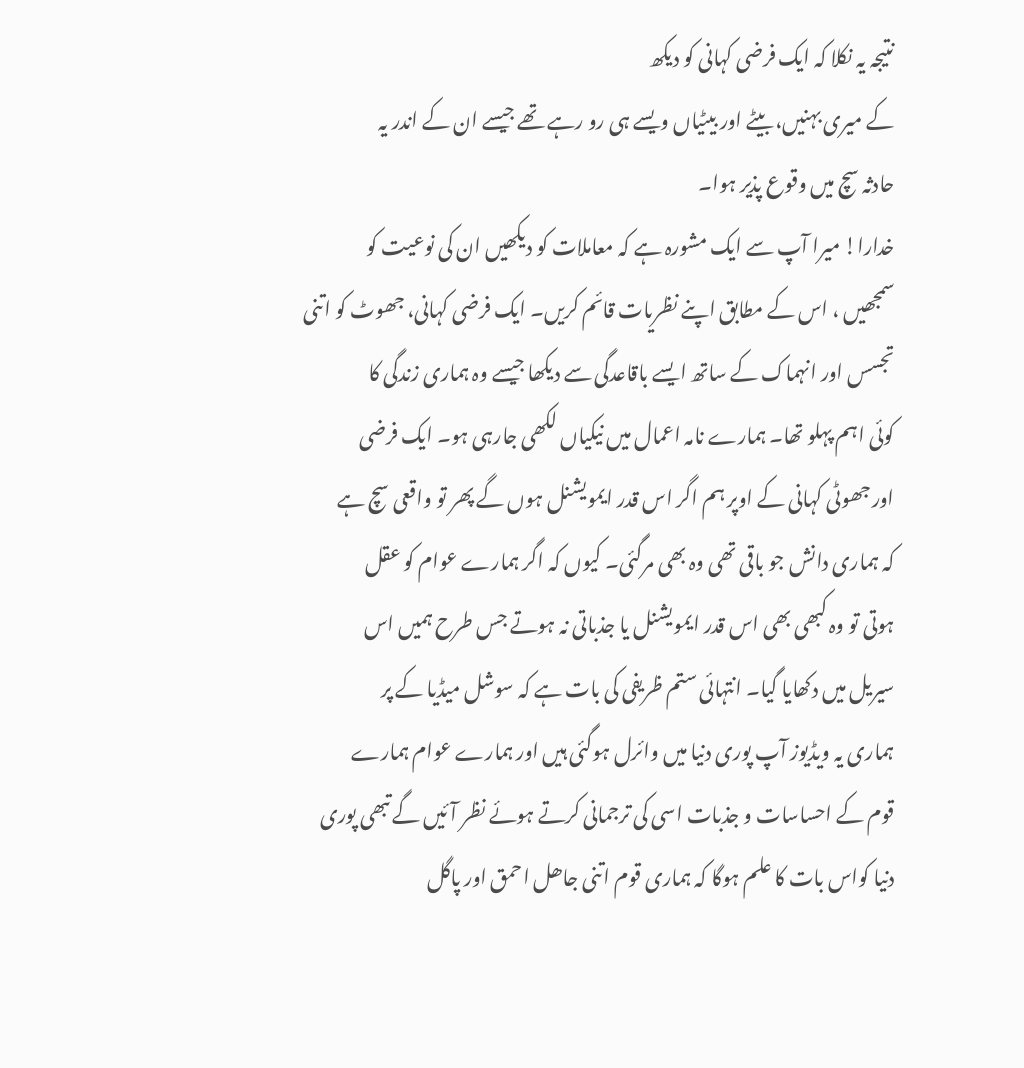نتیجہ یہ نکلا کہ ایک فرضی کہانی کو دیکھ
کے میری بہنیں، بیٹے اور بیٹیاں ویسے ہی رو رہے تھے جیسے ان کے اندر یہ
حادثہ سچ میں وقوع پذیر ہوا۔
خدارا! میرا آپ سے ایک مشورہ ہے کہ معاملات کو دیکھیں ان کی نوعیت کو
سمجھیں ، اس کے مطابق اپنے نظریات قائم کریں۔ ایک فرضی کہانی، جھوٹ کو اتنی
تجسس اور انہماک کے ساتھ ایسے باقاعدگی سے دیکھا جیسے وہ ہماری زندگی کا
کوئی اہم پہلو تھا۔ ہمارے نامہ اعمال میں نیکیاں لکھی جارہی ہو۔ ایک فرضی
اور جھوٹی کہانی کے اوپر ہم اگر اس قدر ایمویشنل ہوں گے پھر تو واقعی سچ ہے
کہ ہماری دانش جو باقی تھی وہ بھی مرگئی۔ کیوں کہ اگر ہمارے عوام کو عقل
ہوتی تو وہ کبھی بھی اس قدر ایمویشنل یا جذباتی نہ ہوتے جس طرح ہمیں اس
سیریل میں دکھایا گیا۔ انتہائی ستم ظریفی کی بات ہے کہ سوشل میڈیا کے پر
ہماری یہ ویڈیوز آپ پوری دنیا میں وائرل ہوگئی ہیں اور ہمارے عوام ہمارے
قوم کے احساسات و جذبات اسی کی ترجمانی کرتے ہوئے نظر آئیں گے تبھی پوری
دنیا کواس بات کا علم ہوگا کہ ہماری قوم اتنی جاھل احمق اور پاگل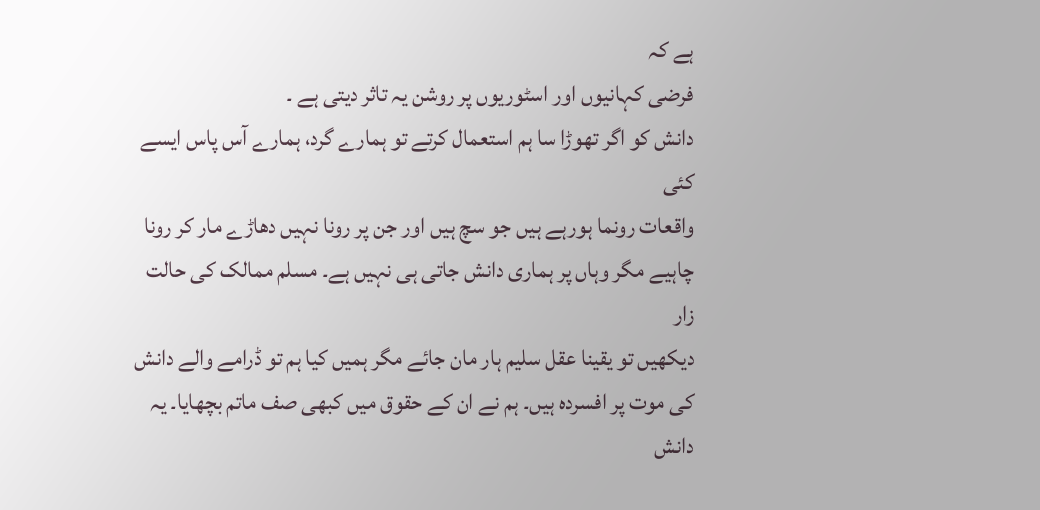ہے کہ
فرضی کہانیوں اور اسٹوریوں پر روشن یہ تاثر دیتی ہے ۔
دانش کو اگر تھوڑا سا ہم استعمال کرتے تو ہمارے گرد، ہمارے آس پاس ایسے کئی
واقعات رونما ہورہے ہیں جو سچ ہیں اور جن پر رونا نہیں دھاڑے مار کر رونا
چاہیے مگر وہاں پر ہماری دانش جاتی ہی نہیں ہے۔ مسلم ممالک کی حالت زار
دیکھیں تو یقینا عقل سلیم ہار مان جائے مگر ہمیں کیا ہم تو ڈرامے والے دانش
کی موت پر افسردہ ہیں۔ ہم نے ان کے حقوق میں کبھی صف ماتم بچھایا۔ یہ دانش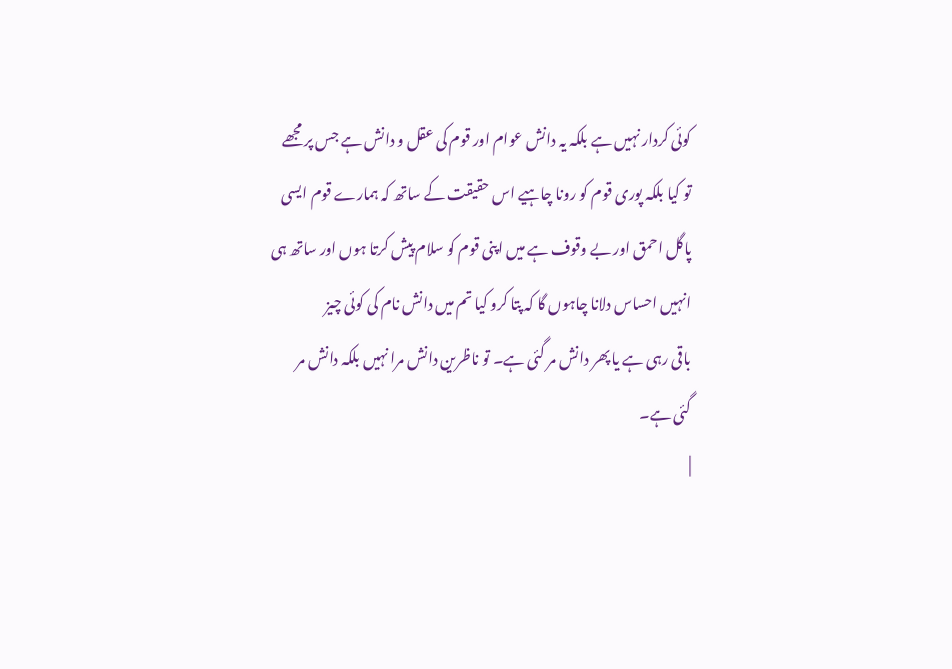کوئی کردار نہیں ہے بلکہ یہ دانش عوام اور قوم کی عقل و دانش ہے جس پر مجھے
تو کیا بلکہ پوری قوم کو رونا چاہیے اس حقیقت کے ساتھ کہ ہمارے قوم ایسی
پاگل احمق اور بے وقوف ہے میں اپنی قوم کو سلام پیش کرتا ہوں اور ساتھ ہی
انہیں احساس دلانا چاہوں گا کہ پتا کرو کیا تم میں دانش نام کی کوئی چیز
باقی رہی ہے یا پھر دانش مر گئی ہے۔ تو ناظرین دانش مرا نہیں بلکہ دانش مر
گئی ہے۔
|